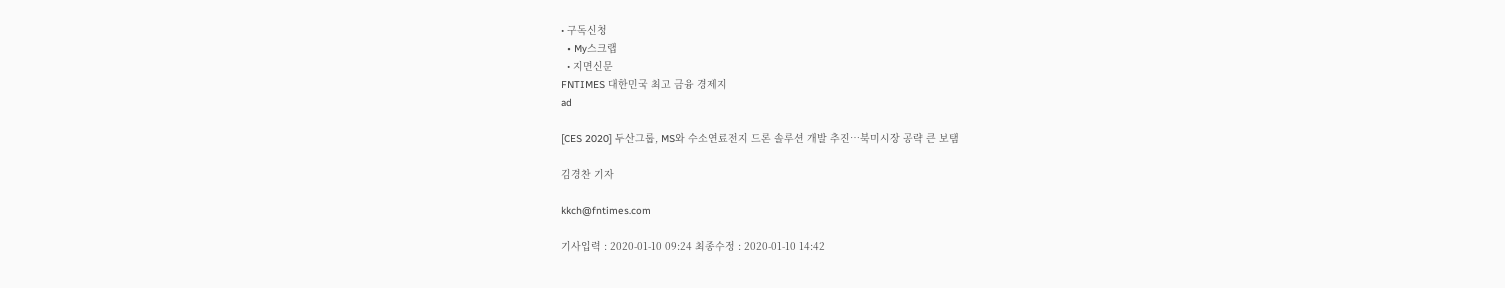• 구독신청
  • My스크랩
  • 지면신문
FNTIMES 대한민국 최고 금융 경제지
ad

[CES 2020] 두산그룹, MS와 수소연료전지 드론 솔루션 개발 추진…북미시장 공략 큰 보탬

김경찬 기자

kkch@fntimes.com

기사입력 : 2020-01-10 09:24 최종수정 : 2020-01-10 14:42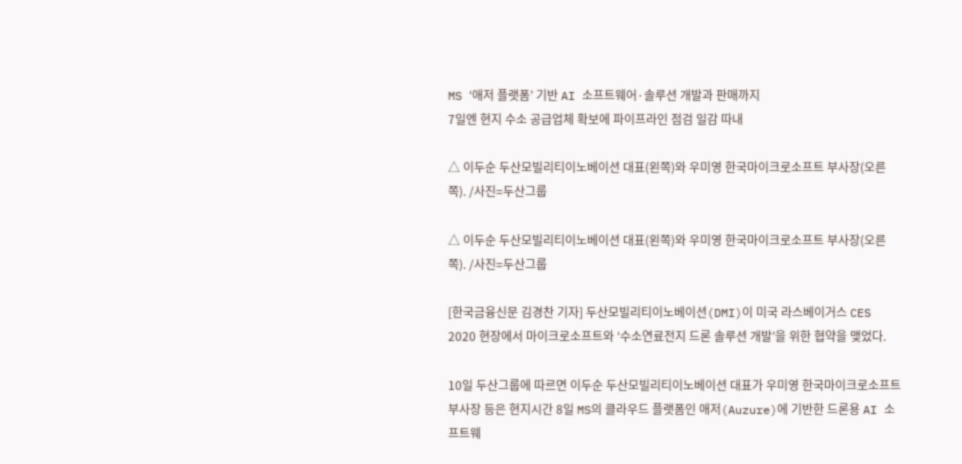MS ‘애저 플랫폼’ 기반 AI 소프트웨어·솔루션 개발과 판매까지
7일엔 현지 수소 공급업체 확보에 파이프라인 점검 일감 따내

△ 이두순 두산모빌리티이노베이션 대표(왼쪽)와 우미영 한국마이크로소프트 부사장(오른쪽). /사진=두산그룹

△ 이두순 두산모빌리티이노베이션 대표(왼쪽)와 우미영 한국마이크로소프트 부사장(오른쪽). /사진=두산그룹

[한국금융신문 김경찬 기자] 두산모빌리티이노베이션(DMI)이 미국 라스베이거스 CES 2020 현장에서 마이크로소프트와 ‘수소연료전지 드론 솔루션 개발’을 위한 협약을 맺었다.

10일 두산그룹에 따르면 이두순 두산모빌리티이노베이션 대표가 우미영 한국마이크로소프트 부사장 등은 현지시간 8일 MS의 클라우드 플랫폼인 애저(Auzure)에 기반한 드론용 AI 소프트웨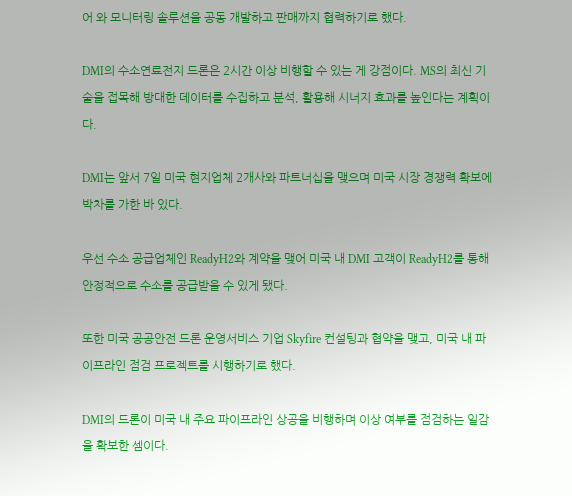어 와 모니터링 솔루션을 공동 개발하고 판매까지 협력하기로 했다.

DMI의 수소연료전지 드론은 2시간 이상 비행할 수 있는 게 강점이다. MS의 최신 기술을 접목해 방대한 데이터를 수집하고 분석, 활용해 시너지 효과를 높인다는 계획이다.

DMI는 앞서 7일 미국 현지업체 2개사와 파트너십을 맺으며 미국 시장 경쟁력 확보에 박차를 가한 바 있다.

우선 수소 공급업체인 ReadyH2와 계약을 맺어 미국 내 DMI 고객이 ReadyH2를 통해 안정적으로 수소를 공급받을 수 있게 됐다.

또한 미국 공공안전 드론 운영서비스 기업 Skyfire 컨설팅과 협약을 맺고, 미국 내 파이프라인 점검 프로젝트를 시행하기로 했다.

DMI의 드론이 미국 내 주요 파이프라인 상공을 비행하며 이상 여부를 점검하는 일감을 확보한 셈이다.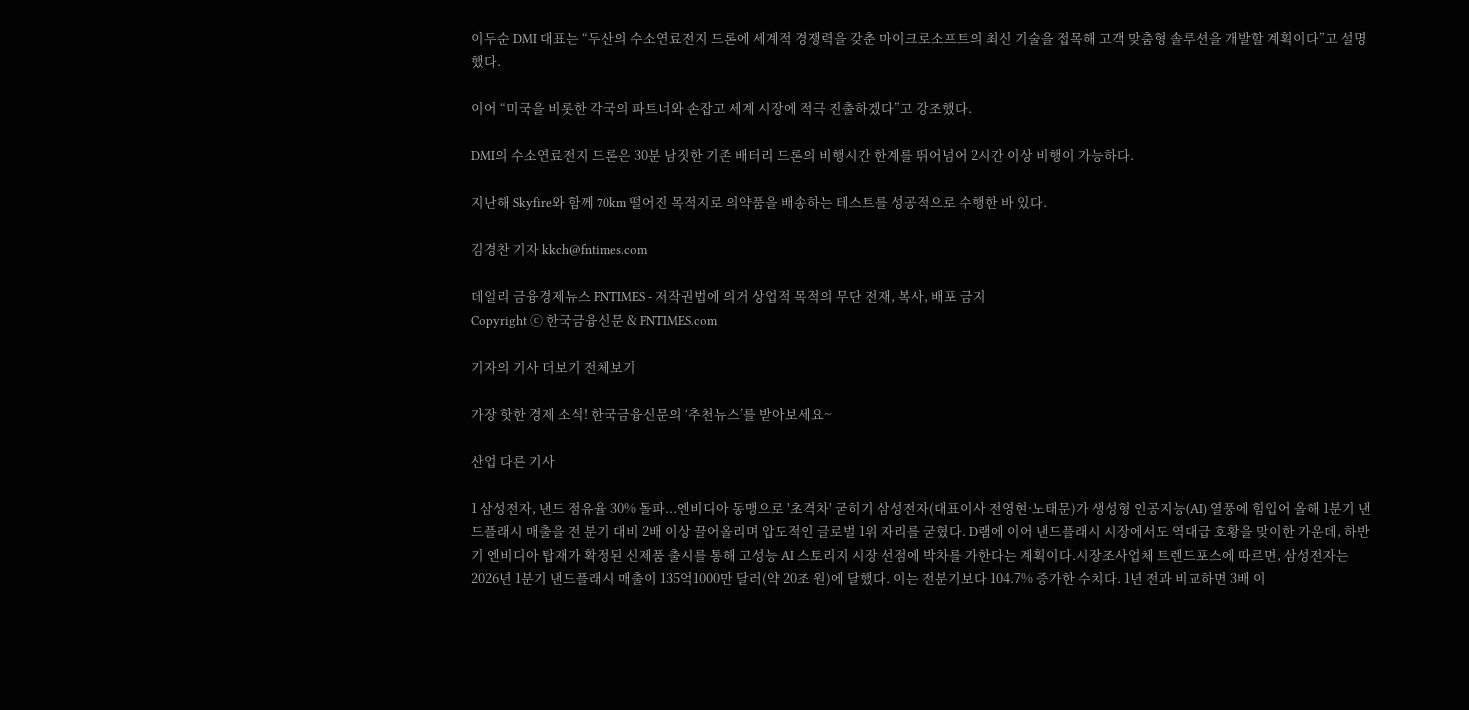이두순 DMI 대표는 “두산의 수소연료전지 드론에 세계적 경쟁력을 갖춘 마이크로소프트의 최신 기술을 접목해 고객 맞춤형 솔루션을 개발할 계획이다”고 설명했다.

이어 “미국을 비롯한 각국의 파트너와 손잡고 세계 시장에 적극 진출하겠다”고 강조했다.

DMI의 수소연료전지 드론은 30분 남짓한 기존 배터리 드론의 비행시간 한계를 뛰어넘어 2시간 이상 비행이 가능하다.

지난해 Skyfire와 함께 70km 떨어진 목적지로 의약품을 배송하는 테스트를 성공적으로 수행한 바 있다.

김경찬 기자 kkch@fntimes.com

데일리 금융경제뉴스 FNTIMES - 저작권법에 의거 상업적 목적의 무단 전재, 복사, 배포 금지
Copyright ⓒ 한국금융신문 & FNTIMES.com

기자의 기사 더보기 전체보기

가장 핫한 경제 소식! 한국금융신문의 ‘추천뉴스’를 받아보세요~

산업 다른 기사

1 삼성전자, 낸드 점유율 30% 돌파...엔비디아 동맹으로 '초격차' 굳히기 삼성전자(대표이사 전영현·노태문)가 생성형 인공지능(AI) 열풍에 힘입어 올해 1분기 낸드플래시 매출을 전 분기 대비 2배 이상 끌어올리며 압도적인 글로벌 1위 자리를 굳혔다. D램에 이어 낸드플래시 시장에서도 역대급 호황을 맞이한 가운데, 하반기 엔비디아 탑재가 확정된 신제품 출시를 통해 고성능 AI 스토리지 시장 선점에 박차를 가한다는 계획이다.시장조사업체 트렌드포스에 따르면, 삼성전자는 2026년 1분기 낸드플래시 매출이 135억1000만 달러(약 20조 원)에 달했다. 이는 전분기보다 104.7% 증가한 수치다. 1년 전과 비교하면 3배 이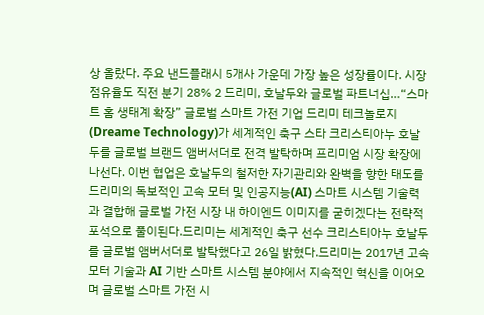상 올랐다. 주요 낸드플래시 5개사 가운데 가장 높은 성장률이다. 시장 점유율도 직전 분기 28% 2 드리미, 호날두와 글로벌 파트너십…“스마트 홈 생태계 확장” 글로벌 스마트 가전 기업 드리미 테크놀로지(Dreame Technology)가 세계적인 축구 스타 크리스티아누 호날두를 글로벌 브랜드 앰버서더로 전격 발탁하며 프리미엄 시장 확장에 나선다. 이번 협업은 호날두의 철저한 자기관리와 완벽을 향한 태도를 드리미의 독보적인 고속 모터 및 인공지능(AI) 스마트 시스템 기술력과 결합해 글로벌 가전 시장 내 하이엔드 이미지를 굳히겠다는 전략적 포석으로 풀이된다.드리미는 세계적인 축구 선수 크리스티아누 호날두를 글로벌 앰버서더로 발탁했다고 26일 밝혔다.드리미는 2017년 고속 모터 기술과 AI 기반 스마트 시스템 분야에서 지속적인 혁신을 이어오며 글로벌 스마트 가전 시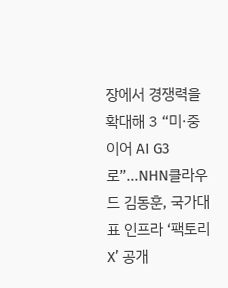장에서 경쟁력을 확대해 3 “미·중 이어 AI G3로”…NHN클라우드 김동훈, 국가대표 인프라 ‘팩토리X’ 공개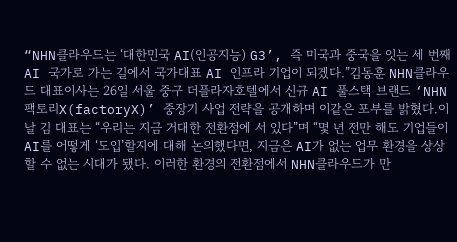“NHN클라우드는 ‘대한민국 AI(인공지능) G3’, 즉 미국과 중국을 잇는 세 번째 AI 국가로 가는 길에서 국가대표 AI 인프라 기업이 되겠다.”김동훈 NHN클라우드 대표이사는 26일 서울 중구 더플라자호텔에서 신규 AI 풀스택 브랜드 ‘NHN 팩토리X(factoryX)’ 중장기 사업 전략을 공개하며 이같은 포부를 밝혔다.이날 김 대표는 “우리는 지금 거대한 전환점에 서 있다”며 “몇 년 전만 해도 기업들이 AI를 어떻게 ‘도입’할지에 대해 논의했다면, 지금은 AI가 없는 업무 환경을 상상할 수 없는 시대가 됐다. 이러한 환경의 전환점에서 NHN클라우드가 만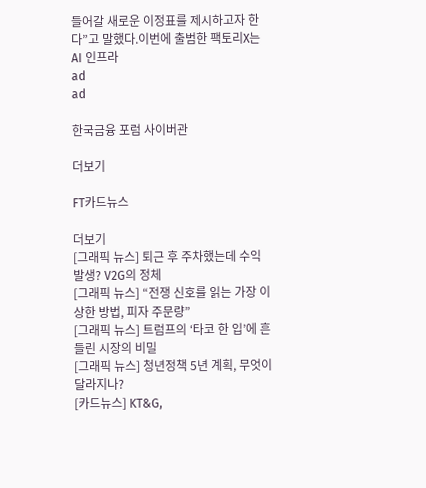들어갈 새로운 이정표를 제시하고자 한다”고 말했다.이번에 출범한 팩토리X는 AI 인프라
ad
ad

한국금융 포럼 사이버관

더보기

FT카드뉴스

더보기
[그래픽 뉴스] 퇴근 후 주차했는데 수익 발생? V2G의 정체
[그래픽 뉴스] “전쟁 신호를 읽는 가장 이상한 방법, 피자 주문량”
[그래픽 뉴스] 트럼프의 ‘타코 한 입’에 흔들린 시장의 비밀
[그래픽 뉴스] 청년정책 5년 계획, 무엇이 달라지나?
[카드뉴스] KT&G,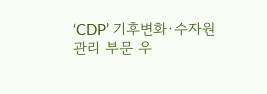‘CDP’ 기후변화·수자원 관리 부문 우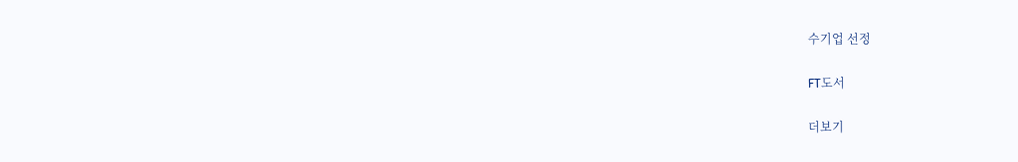수기업 선정

FT도서

더보기